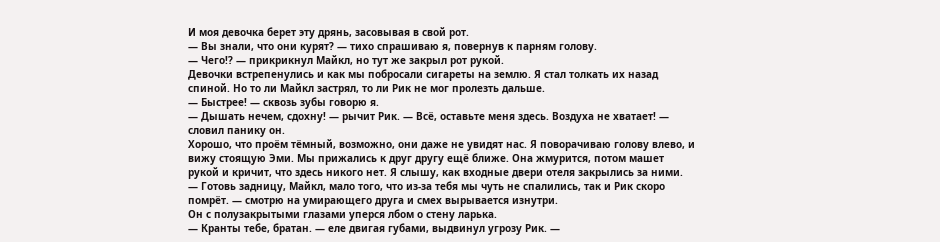И моя девочка берет эту дрянь, засовывая в свой рот.
— Вы знали, что они курят? — тихо спрашиваю я, повернув к парням голову.
— Чего!? — прикрикнул Майкл, но тут же закрыл рот рукой.
Девочки встрепенулись и как мы побросали сигареты на землю. Я стал толкать их назад спиной. Но то ли Майкл застрял, то ли Рик не мог пролезть дальше.
— Быстрее! — сквозь зубы говорю я.
— Дышать нечем, сдохну! — рычит Рик. — Всё, оставьте меня здесь. Воздуха не хватает! — словил панику он.
Хорошо, что проём тёмный, возможно, они даже не увидят нас. Я поворачиваю голову влево, и вижу стоящую Эми. Мы прижались к друг другу ещё ближе. Она жмурится, потом машет рукой и кричит, что здесь никого нет. Я слышу, как входные двери отеля закрылись за ними.
— Готовь задницу, Майкл, мало того, что из-за тебя мы чуть не спалились, так и Рик скоро помрёт. — смотрю на умирающего друга и смех вырывается изнутри.
Он с полузакрытыми глазами уперся лбом о стену ларька.
— Кранты тебе, братан. — еле двигая губами, выдвинул угрозу Рик. —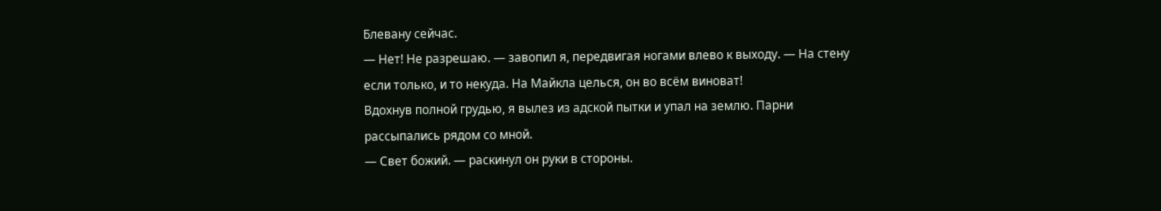Блевану сейчас.
— Нет! Не разрешаю. — завопил я, передвигая ногами влево к выходу. — На стену если только, и то некуда. На Майкла целься, он во всём виноват!
Вдохнув полной грудью, я вылез из адской пытки и упал на землю. Парни рассыпались рядом со мной.
— Свет божий. — раскинул он руки в стороны.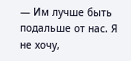— Им лучше быть подальше от нас. Я не хочу,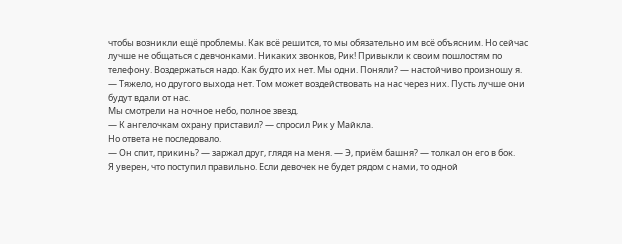чтобы возникли ещё проблемы. Как всё решится, то мы обязательно им всё объясним. Но сейчас лучше не общаться с девчонками. Никаких звонков, Рик! Привыкли к своим пошлостям по телефону. Воздержаться надо. Как будто их нет. Мы одни. Поняли? — настойчиво произношу я.
— Тяжело, но другого выхода нет. Том может воздействовать на нас через них. Пусть лучше они будут вдали от нас.
Мы смотрели на ночное небо, полное звезд.
— К ангелочкам охрану приставил? — спросил Рик у Майкла.
Но ответа не последовало.
— Он спит, прикинь? — заржал друг, глядя на меня. — Э, приём башня? — толкал он его в бок.
Я уверен, что поступил правильно. Если девочек не будет рядом с нами, то одной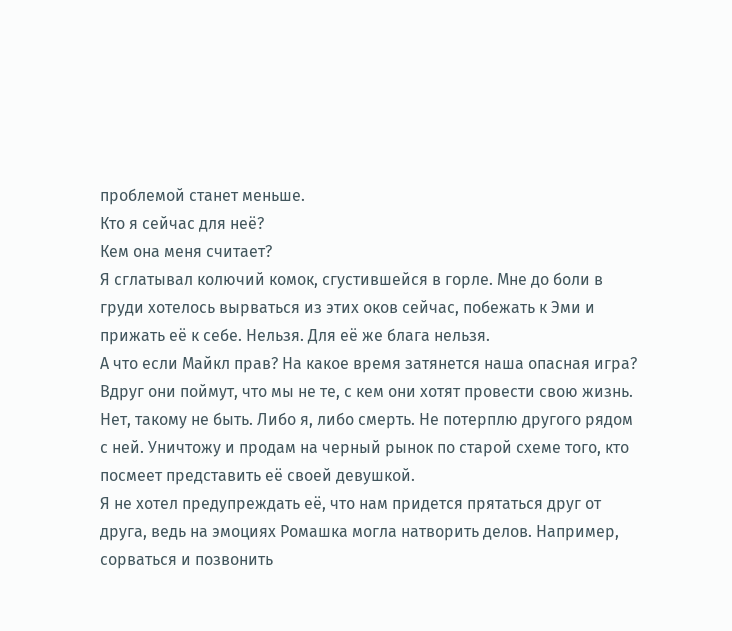проблемой станет меньше.
Кто я сейчас для неё?
Кем она меня считает?
Я сглатывал колючий комок, сгустившейся в горле. Мне до боли в груди хотелось вырваться из этих оков сейчас, побежать к Эми и прижать её к себе. Нельзя. Для её же блага нельзя.
А что если Майкл прав? На какое время затянется наша опасная игра? Вдруг они поймут, что мы не те, с кем они хотят провести свою жизнь.
Нет, такому не быть. Либо я, либо смерть. Не потерплю другого рядом с ней. Уничтожу и продам на черный рынок по старой схеме того, кто посмеет представить её своей девушкой.
Я не хотел предупреждать её, что нам придется прятаться друг от друга, ведь на эмоциях Ромашка могла натворить делов. Например, сорваться и позвонить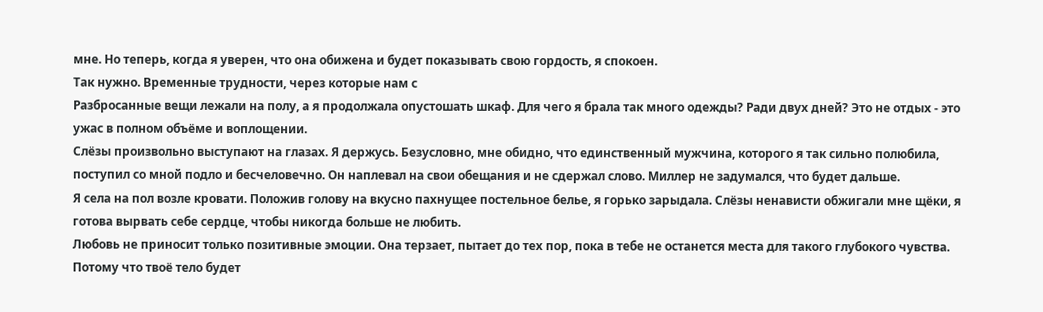мне. Но теперь, когда я уверен, что она обижена и будет показывать свою гордость, я спокоен.
Так нужно. Временные трудности, через которые нам с
Разбросанные вещи лежали на полу, а я продолжала опустошать шкаф. Для чего я брала так много одежды? Ради двух дней? Это не отдых - это ужас в полном объёме и воплощении.
Слёзы произвольно выступают на глазах. Я держусь. Безусловно, мне обидно, что единственный мужчина, которого я так сильно полюбила, поступил со мной подло и бесчеловечно. Он наплевал на свои обещания и не сдержал слово. Миллер не задумался, что будет дальше.
Я села на пол возле кровати. Положив голову на вкусно пахнущее постельное белье, я горько зарыдала. Слёзы ненависти обжигали мне щёки, я готова вырвать себе сердце, чтобы никогда больше не любить.
Любовь не приносит только позитивные эмоции. Она терзает, пытает до тех пор, пока в тебе не останется места для такого глубокого чувства. Потому что твоё тело будет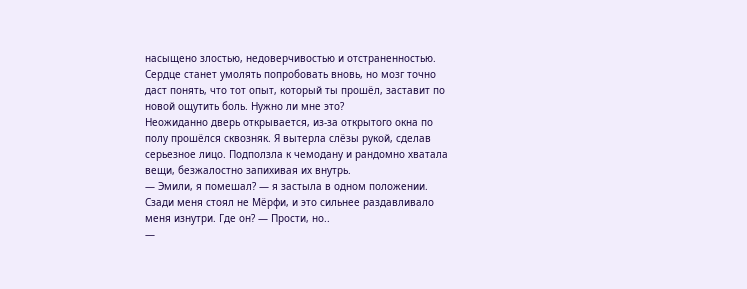насыщено злостью, недоверчивостью и отстраненностью. Сердце станет умолять попробовать вновь, но мозг точно даст понять, что тот опыт, который ты прошёл, заставит по новой ощутить боль. Нужно ли мне это?
Неожиданно дверь открывается, из-за открытого окна по полу прошёлся сквозняк. Я вытерла слёзы рукой, сделав серьезное лицо. Подползла к чемодану и рандомно хватала вещи, безжалостно запихивая их внутрь.
— Эмили, я помешал? — я застыла в одном положении. Сзади меня стоял не Мёрфи, и это сильнее раздавливало меня изнутри. Где он? — Прости, но..
—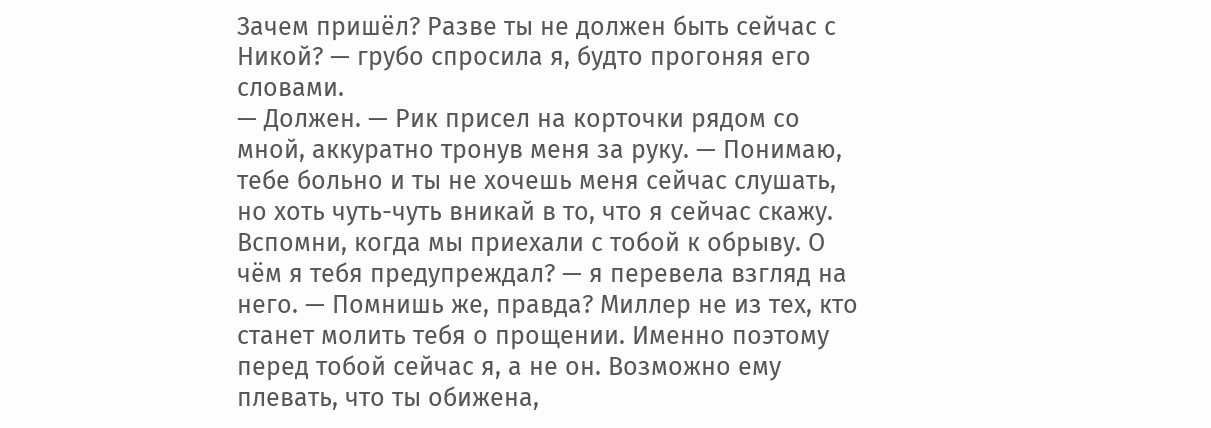Зачем пришёл? Разве ты не должен быть сейчас с Никой? — грубо спросила я, будто прогоняя его словами.
— Должен. — Рик присел на корточки рядом со мной, аккуратно тронув меня за руку. — Понимаю, тебе больно и ты не хочешь меня сейчас слушать, но хоть чуть-чуть вникай в то, что я сейчас скажу. Вспомни, когда мы приехали с тобой к обрыву. О чём я тебя предупреждал? — я перевела взгляд на него. — Помнишь же, правда? Миллер не из тех, кто станет молить тебя о прощении. Именно поэтому перед тобой сейчас я, а не он. Возможно ему плевать, что ты обижена,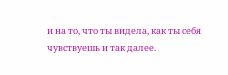и на то, что ты видела, как ты себя чувствуешь и так далее.